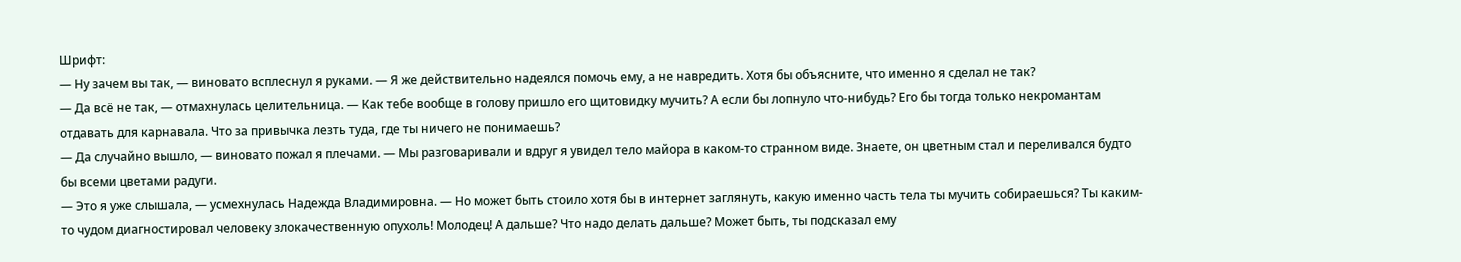Шрифт:
— Ну зачем вы так, — виновато всплеснул я руками. — Я же действительно надеялся помочь ему, а не навредить. Хотя бы объясните, что именно я сделал не так?
— Да всё не так, — отмахнулась целительница. — Как тебе вообще в голову пришло его щитовидку мучить? А если бы лопнуло что-нибудь? Его бы тогда только некромантам отдавать для карнавала. Что за привычка лезть туда, где ты ничего не понимаешь?
— Да случайно вышло, — виновато пожал я плечами. — Мы разговаривали и вдруг я увидел тело майора в каком-то странном виде. Знаете, он цветным стал и переливался будто бы всеми цветами радуги.
— Это я уже слышала, — усмехнулась Надежда Владимировна. — Но может быть стоило хотя бы в интернет заглянуть, какую именно часть тела ты мучить собираешься? Ты каким-то чудом диагностировал человеку злокачественную опухоль! Молодец! А дальше? Что надо делать дальше? Может быть, ты подсказал ему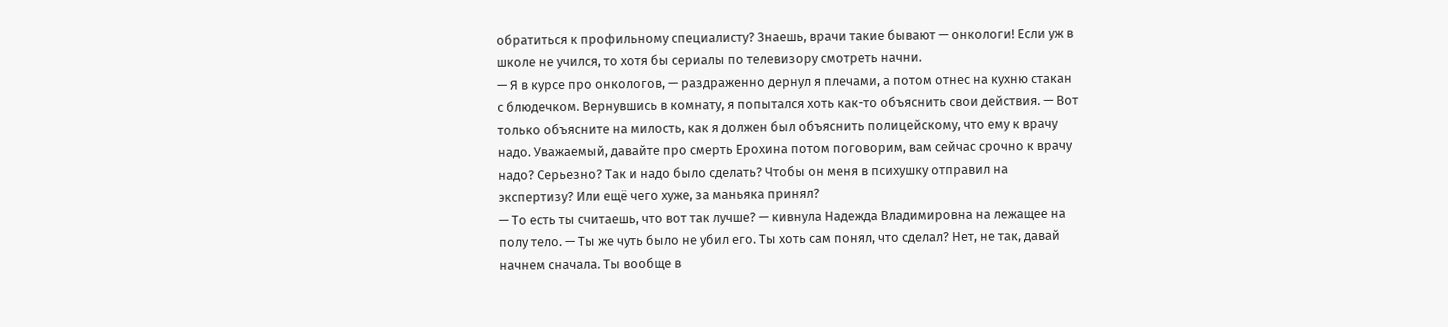обратиться к профильному специалисту? Знаешь, врачи такие бывают — онкологи! Если уж в школе не учился, то хотя бы сериалы по телевизору смотреть начни.
— Я в курсе про онкологов, — раздраженно дернул я плечами, а потом отнес на кухню стакан с блюдечком. Вернувшись в комнату, я попытался хоть как-то объяснить свои действия. — Вот только объясните на милость, как я должен был объяснить полицейскому, что ему к врачу надо. Уважаемый, давайте про смерть Ерохина потом поговорим, вам сейчас срочно к врачу надо? Серьезно? Так и надо было сделать? Чтобы он меня в психушку отправил на экспертизу? Или ещё чего хуже, за маньяка принял?
— То есть ты считаешь, что вот так лучше? — кивнула Надежда Владимировна на лежащее на полу тело. — Ты же чуть было не убил его. Ты хоть сам понял, что сделал? Нет, не так, давай начнем сначала. Ты вообще в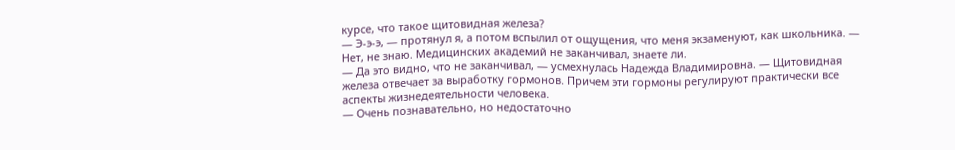курсе, что такое щитовидная железа?
— Э-э-э, — протянул я, а потом вспылил от ощущения, что меня экзаменуют, как школьника. — Нет, не знаю. Медицинских академий не заканчивал, знаете ли.
— Да это видно, что не заканчивал, — усмехнулась Надежда Владимировна. — Щитовидная железа отвечает за выработку гормонов. Причем эти гормоны регулируют практически все аспекты жизнедеятельности человека.
— Очень познавательно, но недостаточно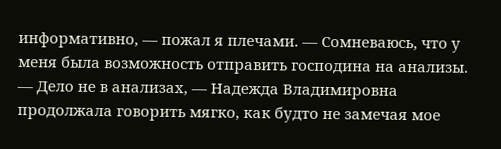информативно, — пожал я плечами. — Сомневаюсь, что у меня была возможность отправить господина на анализы.
— Дело не в анализах, — Надежда Владимировна продолжала говорить мягко, как будто не замечая мое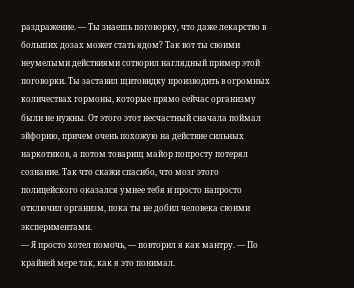раздражение. — Ты знаешь поговорку, что даже лекарство в больших дозах может стать ядом? Так вот ты своими неумелыми действиями сотворил наглядный пример этой поговорки. Ты заставил щитовидку производить в огромных количествах гормоны, которые прямо сейчас организму были не нужны. От этого этот несчастный сначала поймал эйфорию, причем очень похожую на действие сильных наркотиков, а потом товарищ майор попросту потерял сознание. Так что скажи спасибо, что мозг этого полицейского оказался умнее тебя и просто напросто отключил организм, пока ты не добил человека своими экспериментами.
— Я просто хотел помочь, — повторил я как мантру. — По крайней мере так, как я это понимал.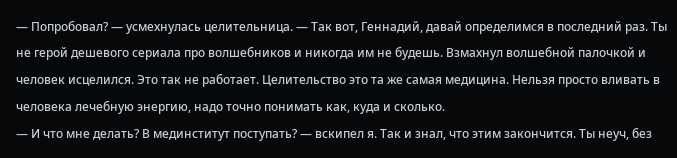— Попробовал? — усмехнулась целительница. — Так вот, Геннадий, давай определимся в последний раз. Ты не герой дешевого сериала про волшебников и никогда им не будешь. Взмахнул волшебной палочкой и человек исцелился. Это так не работает. Целительство это та же самая медицина. Нельзя просто вливать в человека лечебную энергию, надо точно понимать как, куда и сколько.
— И что мне делать? В мединститут поступать? — вскипел я. Так и знал, что этим закончится. Ты неуч, без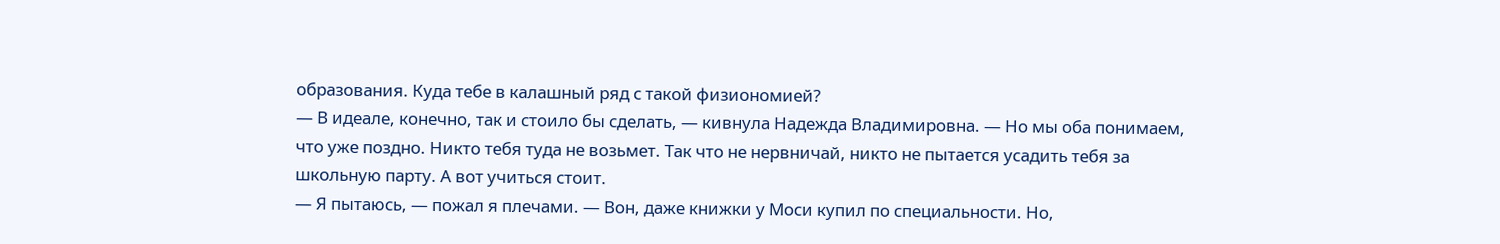образования. Куда тебе в калашный ряд с такой физиономией?
— В идеале, конечно, так и стоило бы сделать, — кивнула Надежда Владимировна. — Но мы оба понимаем, что уже поздно. Никто тебя туда не возьмет. Так что не нервничай, никто не пытается усадить тебя за школьную парту. А вот учиться стоит.
— Я пытаюсь, — пожал я плечами. — Вон, даже книжки у Моси купил по специальности. Но,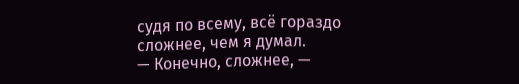судя по всему, всё гораздо сложнее, чем я думал.
— Конечно, сложнее, —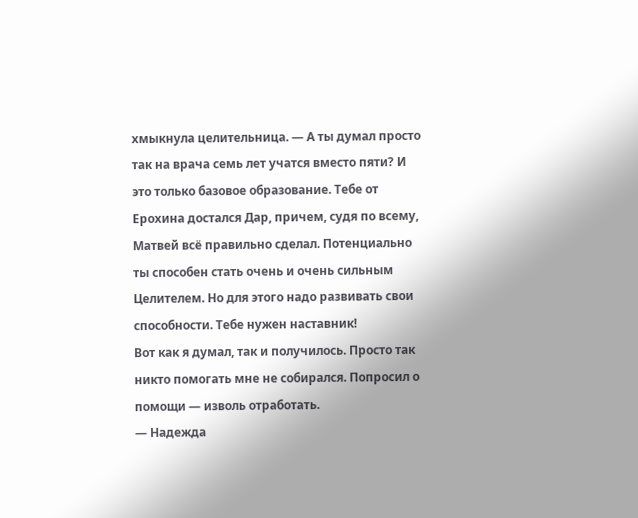хмыкнула целительница. — А ты думал просто так на врача семь лет учатся вместо пяти? И это только базовое образование. Тебе от Ерохина достался Дар, причем, судя по всему, Матвей всё правильно сделал. Потенциально ты способен стать очень и очень сильным Целителем. Но для этого надо развивать свои способности. Тебе нужен наставник!
Вот как я думал, так и получилось. Просто так никто помогать мне не собирался. Попросил о помощи — изволь отработать.
— Надежда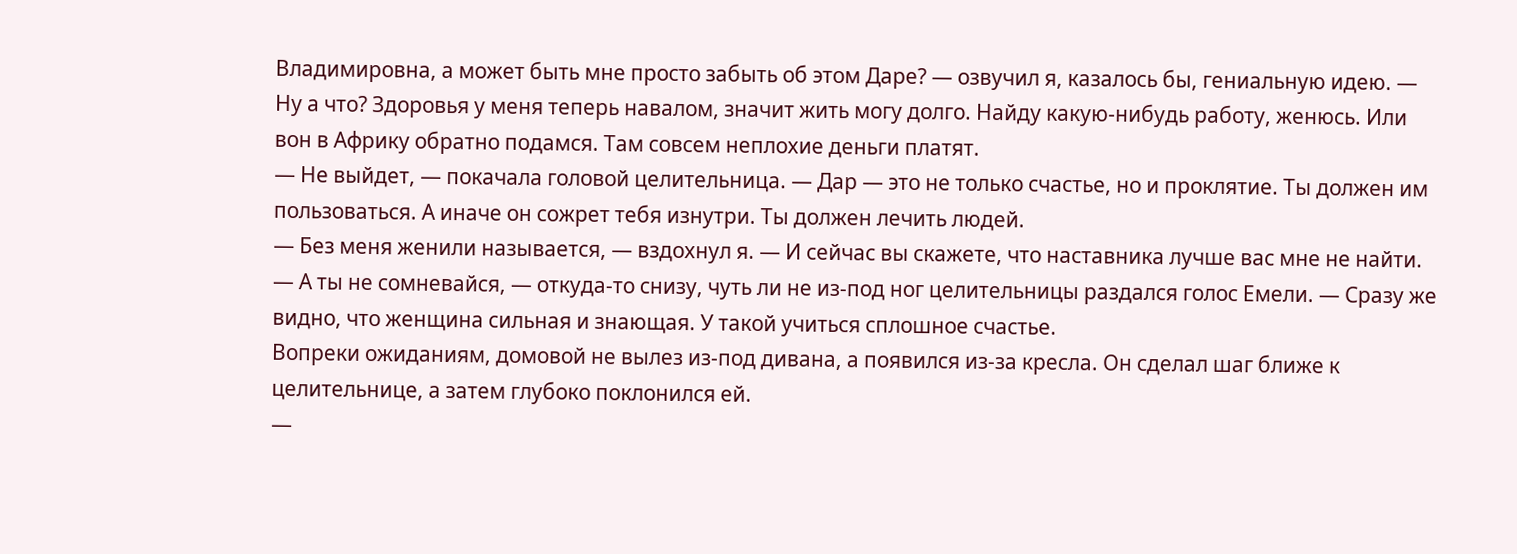Владимировна, а может быть мне просто забыть об этом Даре? — озвучил я, казалось бы, гениальную идею. — Ну а что? Здоровья у меня теперь навалом, значит жить могу долго. Найду какую-нибудь работу, женюсь. Или вон в Африку обратно подамся. Там совсем неплохие деньги платят.
— Не выйдет, — покачала головой целительница. — Дар — это не только счастье, но и проклятие. Ты должен им пользоваться. А иначе он сожрет тебя изнутри. Ты должен лечить людей.
— Без меня женили называется, — вздохнул я. — И сейчас вы скажете, что наставника лучше вас мне не найти.
— А ты не сомневайся, — откуда-то снизу, чуть ли не из-под ног целительницы раздался голос Емели. — Сразу же видно, что женщина сильная и знающая. У такой учиться сплошное счастье.
Вопреки ожиданиям, домовой не вылез из-под дивана, а появился из-за кресла. Он сделал шаг ближе к целительнице, а затем глубоко поклонился ей.
—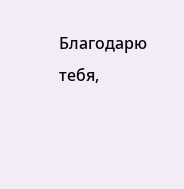Благодарю тебя,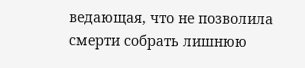ведающая, что не позволила смерти собрать лишнюю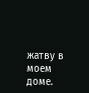жатву в моем доме.